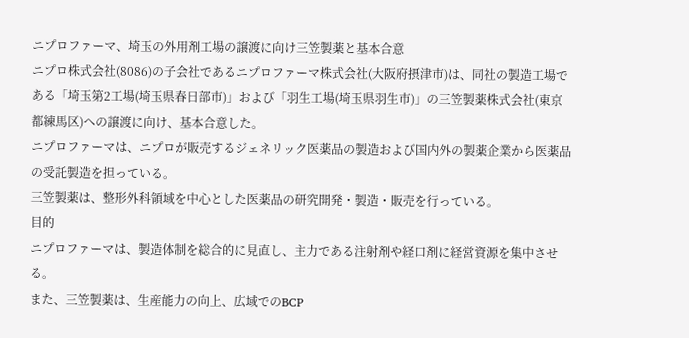ニプロファーマ、埼玉の外用剤工場の譲渡に向け三笠製薬と基本合意
ニプロ株式会社(8086)の子会社であるニプロファーマ株式会社(大阪府摂津市)は、同社の製造工場である「埼玉第2工場(埼玉県春日部市)」および「羽生工場(埼玉県羽生市)」の三笠製薬株式会社(東京都練馬区)への譲渡に向け、基本合意した。
ニプロファーマは、ニプロが販売するジェネリック医薬品の製造および国内外の製薬企業から医薬品の受託製造を担っている。
三笠製薬は、整形外科領域を中心とした医薬品の研究開発・製造・販売を行っている。
目的
ニプロファーマは、製造体制を総合的に見直し、主力である注射剤や経口剤に経営資源を集中させる。
また、三笠製薬は、生産能力の向上、広域でのBCP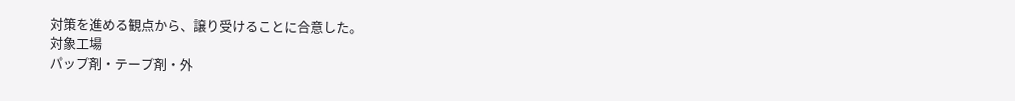対策を進める観点から、譲り受けることに合意した。
対象工場
パップ剤・テープ剤・外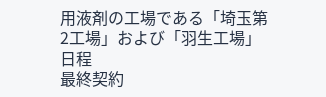用液剤の工場である「埼玉第2工場」および「羽生工場」
日程
最終契約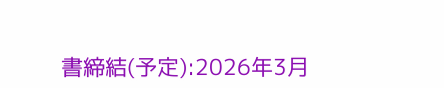書締結(予定):2026年3月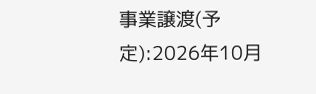事業譲渡(予定):2026年10月